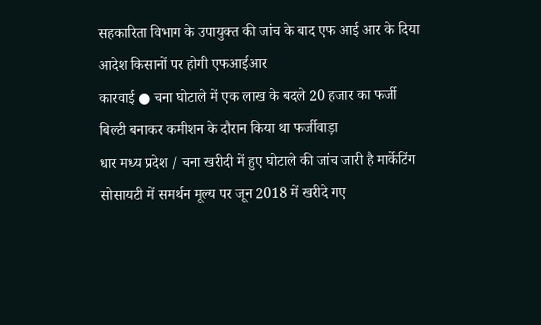सहकारिता विभाग के उपायुक्त की जांच के बाद एफ आई आर के दिया आदेश किसानों पर होगी एफआईआर
कारवाई ● चना घोटाले में एक लाख के बदले 20 हजार का फर्जी बिल्टी बनाकर कमीशन के दौरान किया था फर्जीवाड़ा
धार मध्य प्रदेश / चना खरीदी में हुए घोटाले की जांच जारी है मार्केटिंग सोसायटी में समर्थन मूल्य पर जून 2018 में खरीदे गए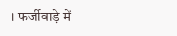। फर्जीवाड़े में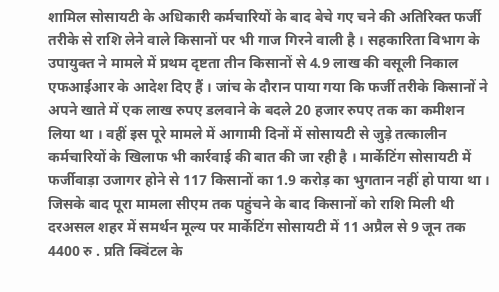शामिल सोसायटी के अधिकारी कर्मचारियों के बाद बेचे गए चने की अतिरिक्त फर्जी तरीके से राशि लेने वाले किसानों पर भी गाज गिरने वाली है । सहकारिता विभाग के उपायुक्त ने मामले में प्रथम दृष्टता तीन किसानों से 4.9 लाख की वसूली निकाल एफआईआर के आदेश दिए हैं । जांच के दौरान पाया गया कि फर्जी तरीके किसानों ने अपने खाते में एक लाख रुपए डलवाने के बदले 20 हजार रुपए तक का कमीशन लिया था । वहीं इस पूरे मामले में आगामी दिनों में सोसायटी से जुड़े तत्कालीन कर्मचारियों के खिलाफ भी कार्रवाई की बात की जा रही है । मार्केटिंग सोसायटी में फर्जीवाड़ा उजागर होने से 117 किसानों का 1.9 करोड़ का भुगतान नहीं हो पाया था । जिसके बाद पूरा मामला सीएम तक पहुंचने के बाद किसानों को राशि मिली थी
दरअसल शहर में समर्थन मूल्य पर मार्केटिंग सोसायटी में 11 अप्रैल से 9 जून तक 4400 रु . प्रति क्विंटल के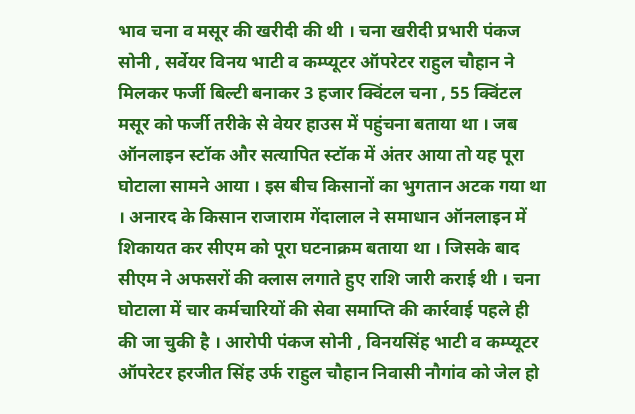भाव चना व मसूर की खरीदी की थी । चना खरीदी प्रभारी पंकज सोनी , सर्वेयर विनय भाटी व कम्प्यूटर ऑपरेटर राहुल चौहान ने मिलकर फर्जी बिल्टी बनाकर 3 हजार क्विंटल चना , 55 क्विंटल मसूर को फर्जी तरीके से वेयर हाउस में पहुंचना बताया था । जब ऑनलाइन स्टॉक और सत्यापित स्टॉक में अंतर आया तो यह पूरा घोटाला सामने आया । इस बीच किसानों का भुगतान अटक गया था । अनारद के किसान राजाराम गेंदालाल ने समाधान ऑनलाइन में शिकायत कर सीएम को पूरा घटनाक्रम बताया था । जिसके बाद सीएम ने अफसरों की क्लास लगाते हुए राशि जारी कराई थी । चना घोटाला में चार कर्मचारियों की सेवा समाप्ति की कार्रवाई पहले ही की जा चुकी है । आरोपी पंकज सोनी , विनयसिंह भाटी व कम्प्यूटर ऑपरेटर हरजीत सिंह उर्फ राहुल चौहान निवासी नौगांव को जेल हो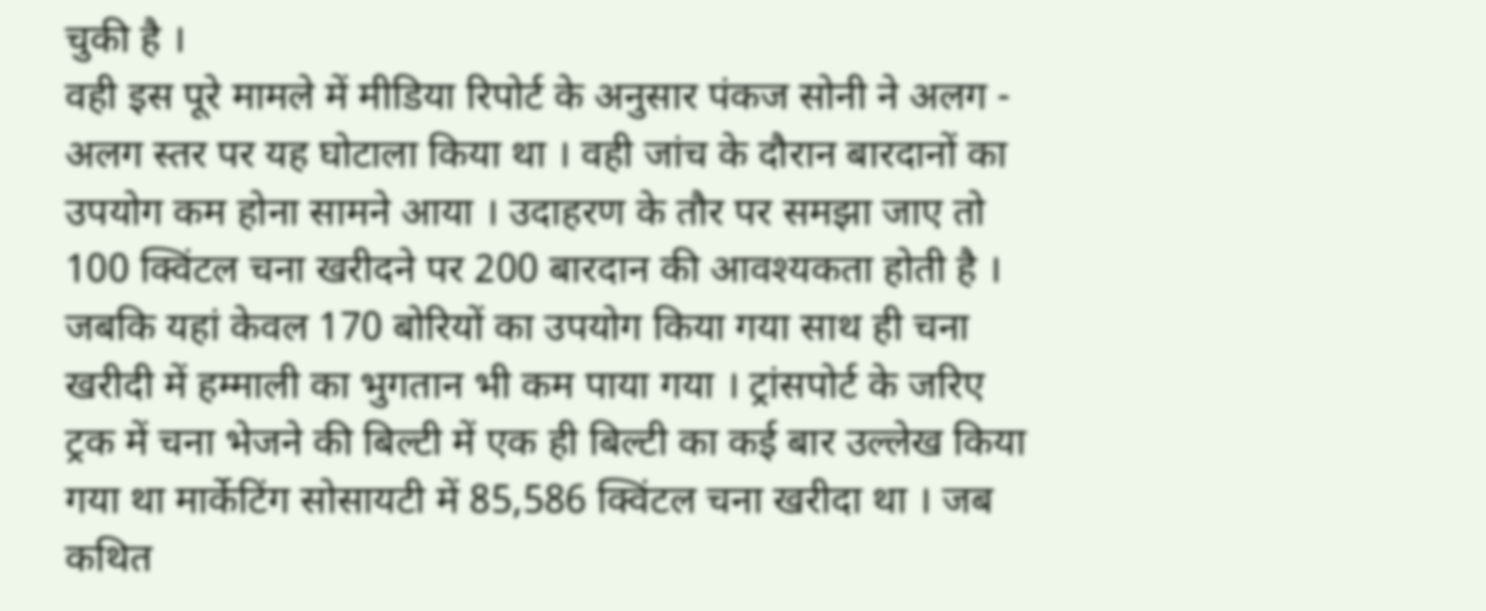चुकी है ।
वही इस पूरे मामले में मीडिया रिपोर्ट के अनुसार पंकज सोनी ने अलग - अलग स्तर पर यह घोटाला किया था । वही जांच के दौरान बारदानों का उपयोग कम होना सामने आया । उदाहरण के तौर पर समझा जाए तो 100 क्विंटल चना खरीदने पर 200 बारदान की आवश्यकता होती है । जबकि यहां केवल 170 बोरियों का उपयोग किया गया साथ ही चना खरीदी में हम्माली का भुगतान भी कम पाया गया । ट्रांसपोर्ट के जरिए ट्रक में चना भेजने की बिल्टी में एक ही बिल्टी का कई बार उल्लेख किया गया था मार्केटिंग सोसायटी में 85,586 क्विंटल चना खरीदा था । जब कथित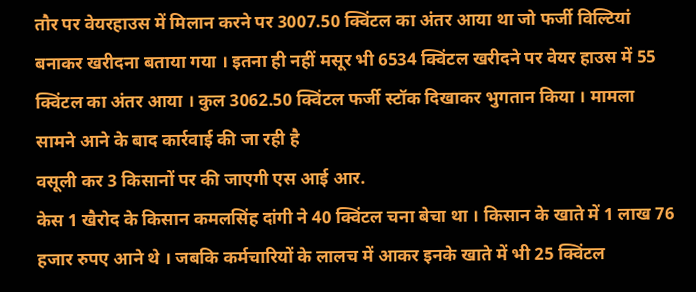तौर पर वेयरहाउस में मिलान करने पर 3007.50 क्विंटल का अंतर आया था जो फर्जी विल्टियां बनाकर खरीदना बताया गया । इतना ही नहीं मसूर भी 6534 क्विंटल खरीदने पर वेयर हाउस में 55 क्विंटल का अंतर आया । कुल 3062.50 क्विंटल फर्जी स्टॉक दिखाकर भुगतान किया । मामला सामने आने के बाद कार्रवाई की जा रही है
वसूली कर 3 किसानों पर की जाएगी एस आई आर.
केस 1 खैरोद के किसान कमलसिंह दांगी ने 40 क्विंटल चना बेचा था । किसान के खाते में 1 लाख 76 हजार रुपए आने थे । जबकि कर्मचारियों के लालच में आकर इनके खाते में भी 25 क्विंटल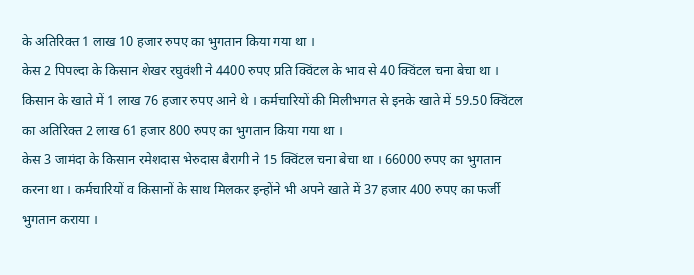के अतिरिक्त 1 लाख 10 हजार रुपए का भुगतान किया गया था ।
केस 2 पिपल्दा के किसान शेखर रघुवंशी ने 4400 रुपए प्रति क्विंटल के भाव से 40 क्विंटल चना बेचा था । किसान के खाते में 1 लाख 76 हजार रुपए आने थे । कर्मचारियों की मिलीभगत से इनके खाते में 59.50 क्विंटल का अतिरिक्त 2 लाख 61 हजार 800 रुपए का भुगतान किया गया था ।
केस 3 जामंदा के किसान रमेशदास भेरुदास बैरागी ने 15 क्विंटल चना बेचा था । 66000 रुपए का भुगतान करना था । कर्मचारियों व किसानों के साथ मिलकर इन्होंने भी अपने खाते में 37 हजार 400 रुपए का फर्जी भुगतान कराया ।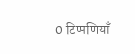0 टिप्पणियाँ